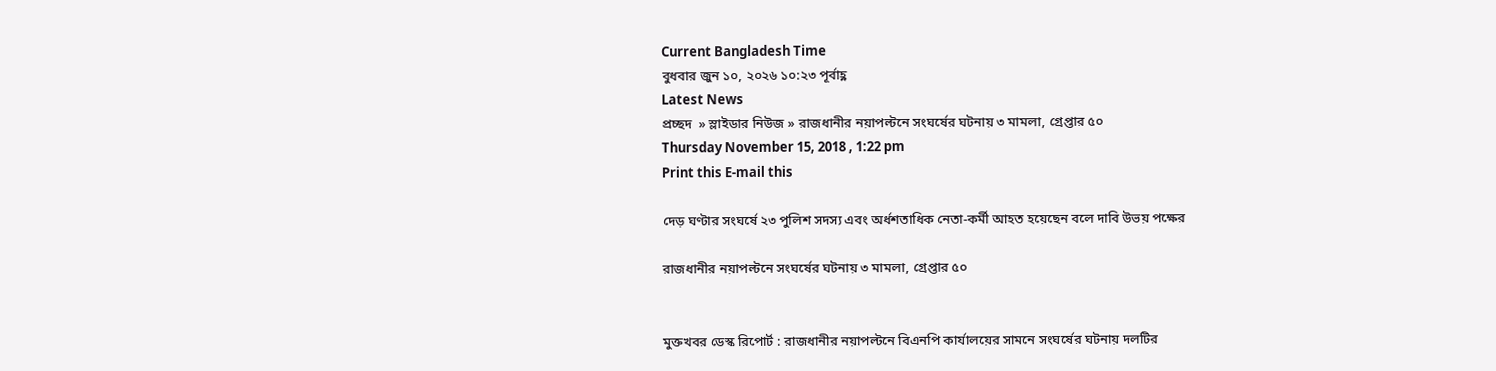Current Bangladesh Time
বুধবার জুন ১০, ২০২৬ ১০:২৩ পূর্বাহ্ণ
Latest News
প্রচ্ছদ  » স্লাইডার নিউজ » রাজধানীর নয়াপল্টনে সংঘর্ষের ঘটনায় ৩ মামলা, গ্রেপ্তার ৫০
Thursday November 15, 2018 , 1:22 pm
Print this E-mail this

দেড় ঘণ্টার সংঘর্ষে ২৩ পুলিশ সদস্য এবং অর্ধশতাধিক নেতা-কর্মী আহত হয়েছেন বলে দাবি উভয় পক্ষের

রাজধানীর নয়াপল্টনে সংঘর্ষের ঘটনায় ৩ মামলা, গ্রেপ্তার ৫০


মুক্তখবর ডেস্ক রিপোর্ট : রাজধানীর নয়াপল্টনে বিএনপি কার্যালয়ের সামনে সংঘর্ষের ঘটনায় দলটির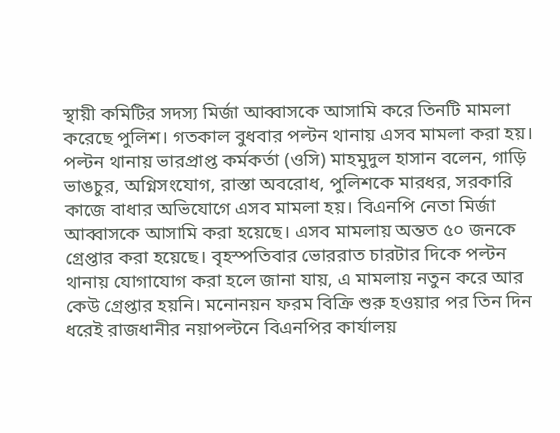স্থায়ী কমিটির সদস্য মির্জা আব্বাসকে আসামি করে তিনটি মামলা করেছে পুলিশ। গতকাল বুধবার পল্টন থানায় এসব মামলা করা হয়। পল্টন থানায় ভারপ্রাপ্ত কর্মকর্তা (ওসি) মাহমুদুল হাসান বলেন, গাড়ি ভাঙচুর, অগ্নিসংযোগ, রাস্তা অবরোধ, পুলিশকে মারধর, সরকারি কাজে বাধার অভিযোগে এসব মামলা হয়। বিএনপি নেতা মির্জা আব্বাসকে আসামি করা হয়েছে। এসব মামলায় অন্তত ৫০ জনকে গ্রেপ্তার করা হয়েছে। বৃহস্পতিবার ভোররাত চারটার দিকে পল্টন থানায় যোগাযোগ করা হলে জানা যায়, এ মামলায় নতুন করে আর কেউ গ্রেপ্তার হয়নি। মনোনয়ন ফরম বিক্রি শুরু হওয়ার পর তিন দিন ধরেই রাজধানীর নয়াপল্টনে বিএনপির কার্যালয়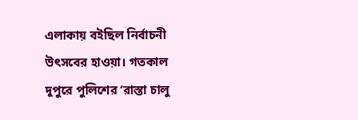এলাকায় বইছিল নির্বাচনী উৎসবের হাওয়া। গতকাল দুপুরে পুলিশের ‘রাস্তা চালু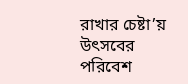রাখার চেষ্টা’য় উৎসবের পরিবেশ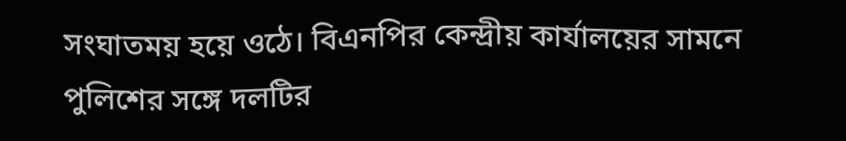সংঘাতময় হয়ে ওঠে। বিএনপির কেন্দ্রীয় কার্যালয়ের সামনে পুলিশের সঙ্গে দলটির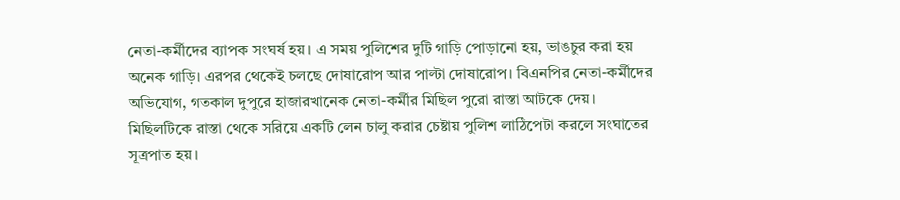নেতা-কর্মীদের ব্যাপক সংঘর্ষ হয়। এ সময় পুলিশের দুটি গাড়ি পোড়ানো হয়, ভাঙচুর করা হয় অনেক গাড়ি। এরপর থেকেই চলছে দোষারোপ আর পাল্টা দোষারোপ। বিএনপির নেতা-কর্মীদের অভিযোগ, গতকাল দুপুরে হাজারখানেক নেতা-কর্মীর মিছিল পুরো রাস্তা আটকে দেয়। মিছিলটিকে রাস্তা থেকে সরিয়ে একটি লেন চালু করার চেষ্টায় পুলিশ লাঠিপেটা করলে সংঘাতের সূত্রপাত হয়।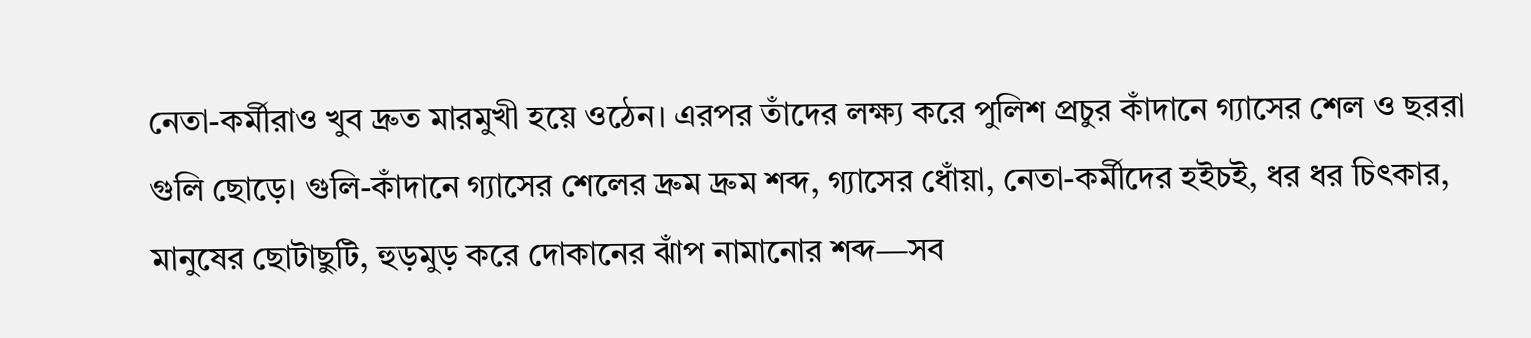নেতা-কর্মীরাও খুব দ্রুত মারমুখী হয়ে ওঠেন। এরপর তাঁদের লক্ষ্য করে পুলিশ প্রচুর কাঁদানে গ্যাসের শেল ও ছররা গুলি ছোড়ে। গুলি-কাঁদানে গ্যাসের শেলের দ্রুম দ্রুম শব্দ, গ্যাসের ধোঁয়া, নেতা-কর্মীদের হইচই, ধর ধর চিৎকার, মানুষের ছোটাছুটি, হুড়মুড় করে দোকানের ঝাঁপ নামানোর শব্দ—সব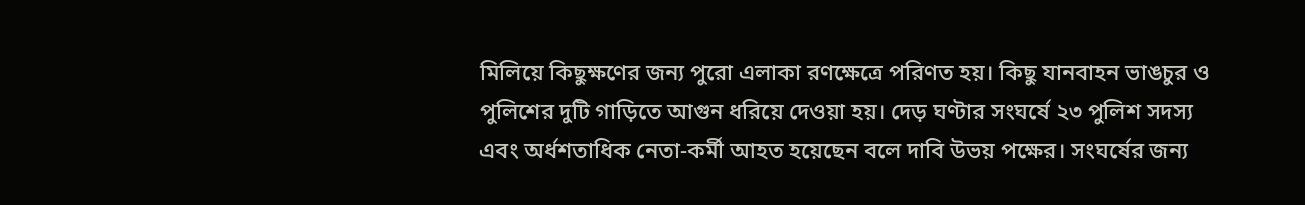মিলিয়ে কিছুক্ষণের জন্য পুরো এলাকা রণক্ষেত্রে পরিণত হয়। কিছু যানবাহন ভাঙচুর ও পুলিশের দুটি গাড়িতে আগুন ধরিয়ে দেওয়া হয়। দেড় ঘণ্টার সংঘর্ষে ২৩ পুলিশ সদস্য এবং অর্ধশতাধিক নেতা-কর্মী আহত হয়েছেন বলে দাবি উভয় পক্ষের। সংঘর্ষের জন্য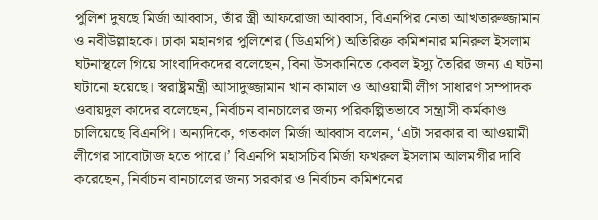পুলিশ দুষছে মির্জা আব্বাস, তাঁর স্ত্রী আফরোজা আব্বাস, বিএনপির নেতা আখতারুজ্জামান ও নবীউল্লাহকে। ঢাকা মহানগর পুলিশের (ডিএমপি) অতিরিক্ত কমিশনার মনিরুল ইসলাম ঘটনাস্থলে গিয়ে সাংবাদিকদের বলেছেন, বিনা উসকানিতে কেবল ইস্যু তৈরির জন্য এ ঘটনা ঘটানো হয়েছে। স্বরাষ্ট্রমন্ত্রী আসাদুজ্জামান খান কামাল ও আওয়ামী লীগ সাধারণ সম্পাদক ওবায়দুল কাদের বলেছেন, নির্বাচন বানচালের জন্য পরিকল্পিতভাবে সন্ত্রাসী কর্মকাণ্ড চালিয়েছে বিএনপি। অন্যদিকে, গতকাল মির্জা আব্বাস বলেন, ‘এটা সরকার বা আওয়ামী লীগের সাবোটাজ হতে পারে।’ বিএনপি মহাসচিব মির্জা ফখরুল ইসলাম আলমগীর দাবি করেছেন, নির্বাচন বানচালের জন্য সরকার ও নির্বাচন কমিশনের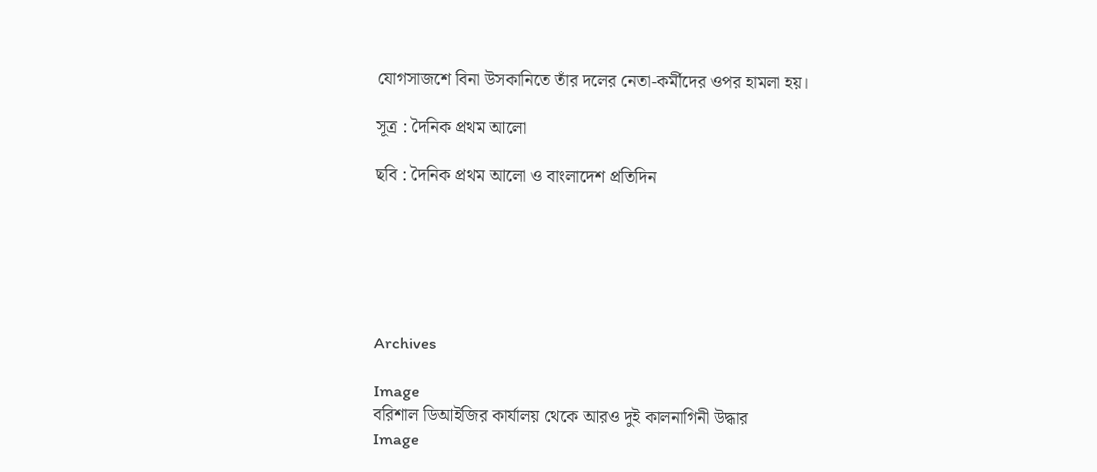যোগসাজশে বিনা উসকানিতে তাঁর দলের নেতা-কর্মীদের ওপর হামলা হয়।

সূত্র : দৈনিক প্রথম আলো

ছবি : দৈনিক প্রথম আলো ও বাংলাদেশ প্রতিদিন






Archives

Image
বরিশাল ডিআইজির কার্যালয় থেকে আরও দুই কালনাগিনী উদ্ধার
Image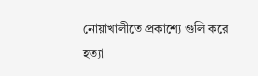নোয়াখালীতে প্রকাশ্যে গুলি করে হত্যা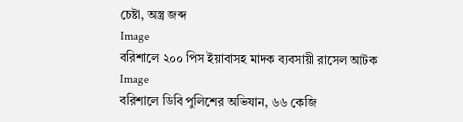চেষ্টা, অস্ত্র জব্দ
Image
বরিশালে ২০০ পিস ইয়াবাসহ মাদক ব্যবসায়ী রাসেল আটক
Image
বরিশালে ডিবি পুলিশের অভিযান, ৬৬ কেজি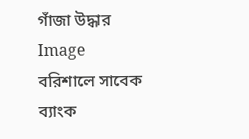গাঁজা উদ্ধার
Image
বরিশালে সাবেক ব্যাংক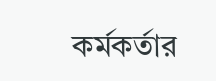কর্মকর্তার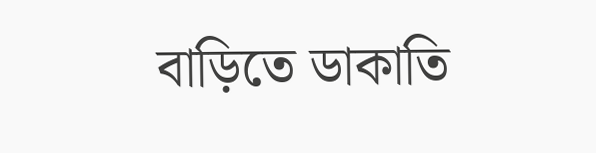বাড়িতে ডাকাতি